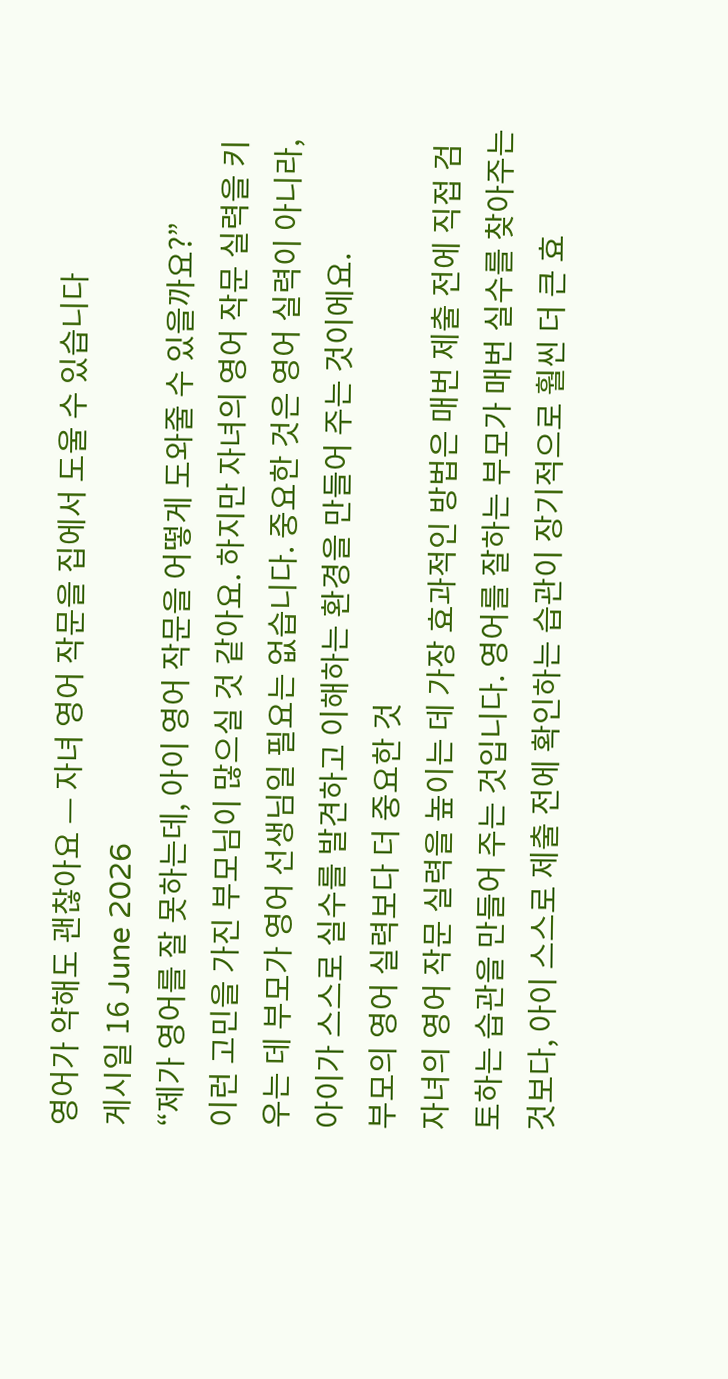영어가 약해도 괜찮아요 — 자녀 영어 작문을 집에서 도울 수 있습니다
게시일 16 June 2026
“제가 영어를 잘 못하는데, 아이 영어 작문을 어떻게 도와줄 수 있을까요?”
이런 고민을 가진 부모님이 많으실 것 같아요. 하지만 자녀의 영어 작문 실력을 키우는 데 부모가 영어 선생님일 필요는 없습니다. 중요한 것은 영어 실력이 아니라, 아이가 스스로 실수를 발견하고 이해하는 환경을 만들어 주는 것이에요.
부모의 영어 실력보다 더 중요한 것
자녀의 영어 작문 실력을 높이는 데 가장 효과적인 방법은 매번 제출 전에 직접 검토하는 습관을 만들어 주는 것입니다. 영어를 잘하는 부모가 매번 실수를 찾아주는 것보다, 아이 스스로 제출 전에 확인하는 습관이 장기적으로 훨씬 더 큰 효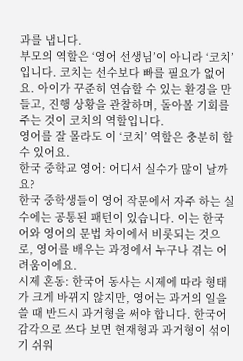과를 냅니다.
부모의 역할은 ‘영어 선생님’이 아니라 ‘코치’입니다. 코치는 선수보다 빠를 필요가 없어요. 아이가 꾸준히 연습할 수 있는 환경을 만들고, 진행 상황을 관찰하며, 돌아볼 기회를 주는 것이 코치의 역할입니다.
영어를 잘 몰라도 이 ‘코치’ 역할은 충분히 할 수 있어요.
한국 중학교 영어: 어디서 실수가 많이 날까요?
한국 중학생들이 영어 작문에서 자주 하는 실수에는 공통된 패턴이 있습니다. 이는 한국어와 영어의 문법 차이에서 비롯되는 것으로, 영어를 배우는 과정에서 누구나 겪는 어려움이에요.
시제 혼동: 한국어 동사는 시제에 따라 형태가 크게 바뀌지 않지만, 영어는 과거의 일을 쓸 때 반드시 과거형을 써야 합니다. 한국어 감각으로 쓰다 보면 현재형과 과거형이 섞이기 쉬워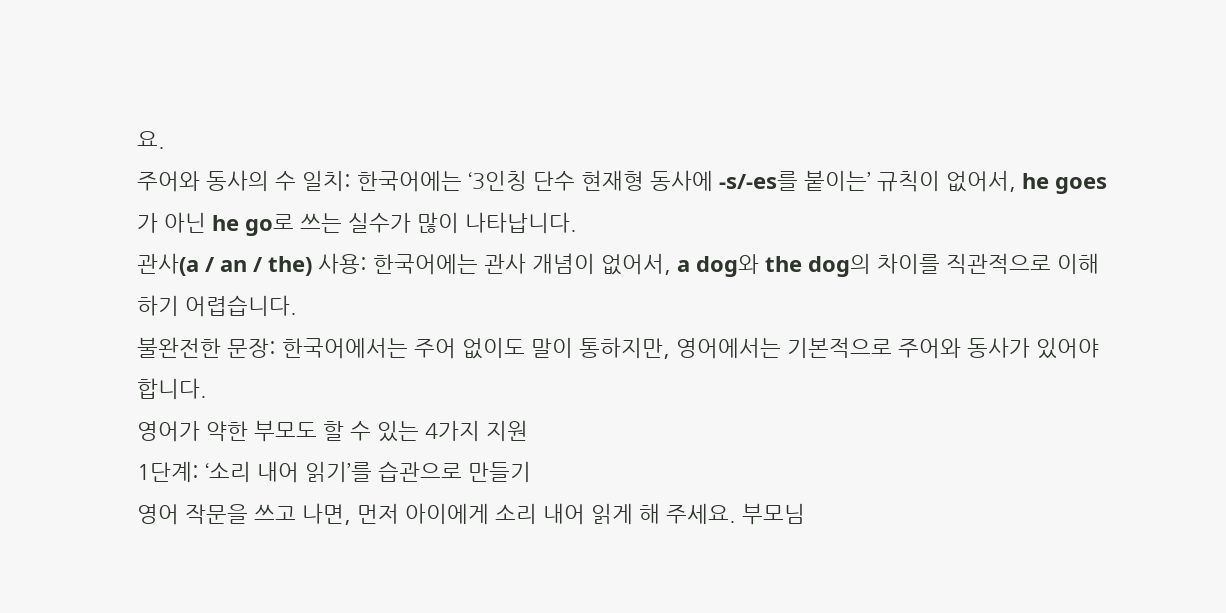요.
주어와 동사의 수 일치: 한국어에는 ‘3인칭 단수 현재형 동사에 -s/-es를 붙이는’ 규칙이 없어서, he goes가 아닌 he go로 쓰는 실수가 많이 나타납니다.
관사(a / an / the) 사용: 한국어에는 관사 개념이 없어서, a dog와 the dog의 차이를 직관적으로 이해하기 어렵습니다.
불완전한 문장: 한국어에서는 주어 없이도 말이 통하지만, 영어에서는 기본적으로 주어와 동사가 있어야 합니다.
영어가 약한 부모도 할 수 있는 4가지 지원
1단계: ‘소리 내어 읽기’를 습관으로 만들기
영어 작문을 쓰고 나면, 먼저 아이에게 소리 내어 읽게 해 주세요. 부모님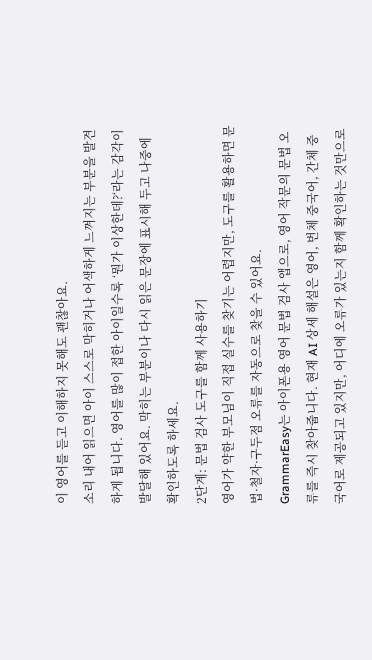이 영어를 듣고 이해하지 못해도 괜찮아요.
소리 내어 읽으면 아이 스스로 막히거나 어색하게 느껴지는 부분을 발견하게 됩니다. 영어를 많이 접한 아이일수록 ‘뭔가 이상한데?‘라는 감각이 발달해 있어요. 막히는 부분이나 다시 읽은 문장에 표시해 두고 나중에 확인하도록 하세요.
2단계: 문법 검사 도구를 함께 사용하기
영어가 약한 부모님이 직접 실수를 찾기는 어렵지만, 도구를 활용하면 문법·철자·구두점 오류를 자동으로 찾을 수 있어요.
GrammarEasy는 아이폰용 영어 문법 검사 앱으로, 영어 작문의 문법 오류를 즉시 찾아줍니다. 현재 AI 상세 해설은 영어, 번체 중국어, 간체 중국어로 제공되고 있지만, 어디에 오류가 있는지 함께 확인하는 것만으로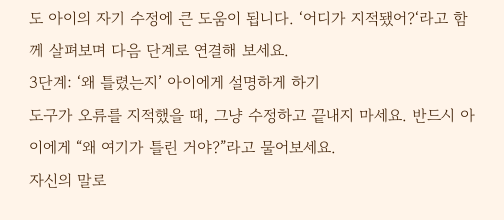도 아이의 자기 수정에 큰 도움이 됩니다. ‘어디가 지적됐어?‘라고 함께 살펴보며 다음 단계로 연결해 보세요.
3단계: ‘왜 틀렸는지’ 아이에게 설명하게 하기
도구가 오류를 지적했을 때, 그냥 수정하고 끝내지 마세요. 반드시 아이에게 “왜 여기가 틀린 거야?”라고 물어보세요.
자신의 말로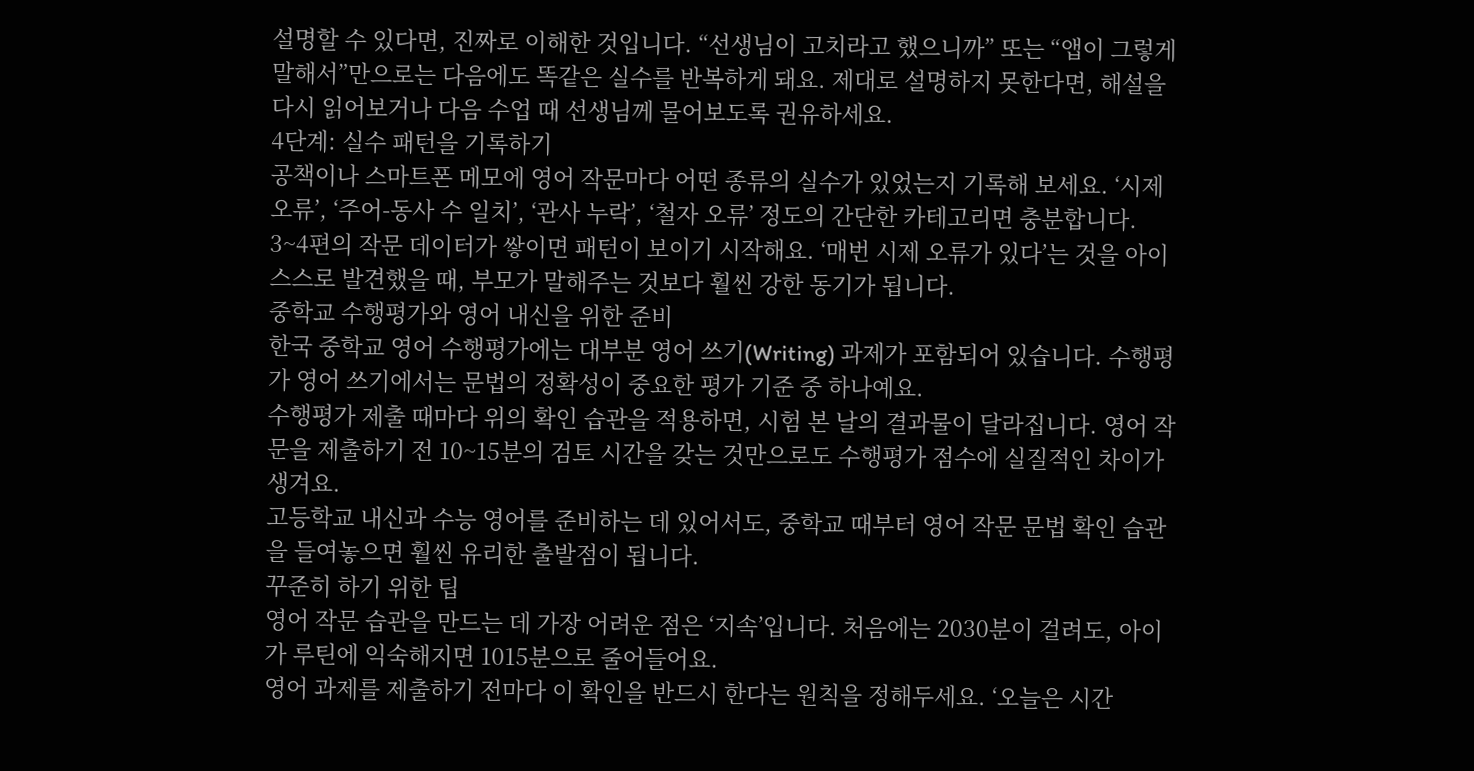설명할 수 있다면, 진짜로 이해한 것입니다. “선생님이 고치라고 했으니까” 또는 “앱이 그렇게 말해서”만으로는 다음에도 똑같은 실수를 반복하게 돼요. 제대로 설명하지 못한다면, 해설을 다시 읽어보거나 다음 수업 때 선생님께 물어보도록 권유하세요.
4단계: 실수 패턴을 기록하기
공책이나 스마트폰 메모에 영어 작문마다 어떤 종류의 실수가 있었는지 기록해 보세요. ‘시제 오류’, ‘주어-동사 수 일치’, ‘관사 누락’, ‘철자 오류’ 정도의 간단한 카테고리면 충분합니다.
3~4편의 작문 데이터가 쌓이면 패턴이 보이기 시작해요. ‘매번 시제 오류가 있다’는 것을 아이 스스로 발견했을 때, 부모가 말해주는 것보다 훨씬 강한 동기가 됩니다.
중학교 수행평가와 영어 내신을 위한 준비
한국 중학교 영어 수행평가에는 대부분 영어 쓰기(Writing) 과제가 포함되어 있습니다. 수행평가 영어 쓰기에서는 문법의 정확성이 중요한 평가 기준 중 하나예요.
수행평가 제출 때마다 위의 확인 습관을 적용하면, 시험 본 날의 결과물이 달라집니다. 영어 작문을 제출하기 전 10~15분의 검토 시간을 갖는 것만으로도 수행평가 점수에 실질적인 차이가 생겨요.
고등학교 내신과 수능 영어를 준비하는 데 있어서도, 중학교 때부터 영어 작문 문법 확인 습관을 들여놓으면 훨씬 유리한 출발점이 됩니다.
꾸준히 하기 위한 팁
영어 작문 습관을 만드는 데 가장 어려운 점은 ‘지속’입니다. 처음에는 2030분이 걸려도, 아이가 루틴에 익숙해지면 1015분으로 줄어들어요.
영어 과제를 제출하기 전마다 이 확인을 반드시 한다는 원칙을 정해두세요. ‘오늘은 시간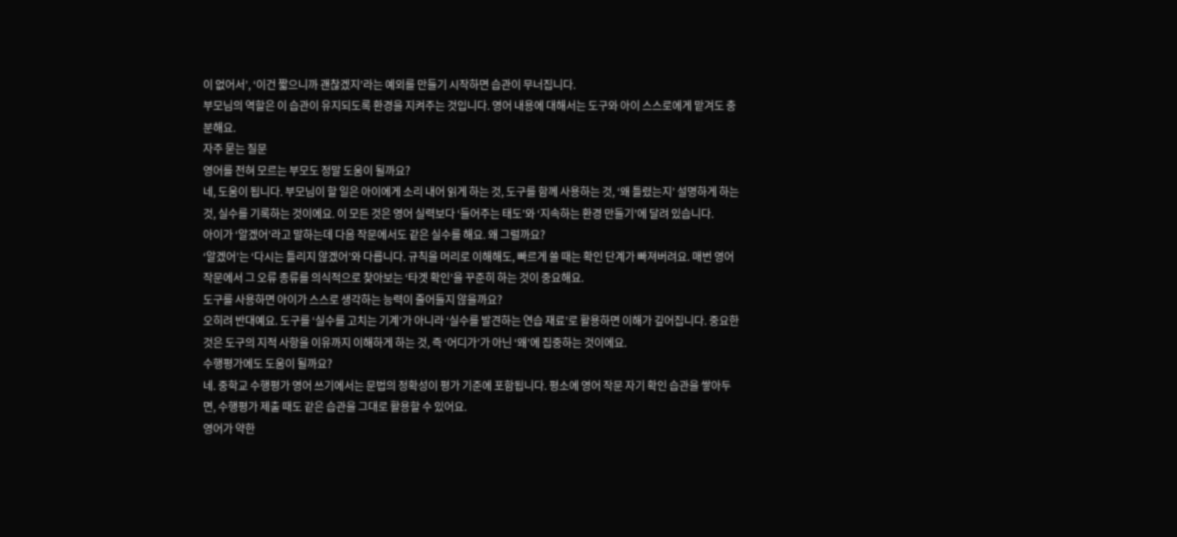이 없어서’, ‘이건 짧으니까 괜찮겠지’라는 예외를 만들기 시작하면 습관이 무너집니다.
부모님의 역할은 이 습관이 유지되도록 환경을 지켜주는 것입니다. 영어 내용에 대해서는 도구와 아이 스스로에게 맡겨도 충분해요.
자주 묻는 질문
영어를 전혀 모르는 부모도 정말 도움이 될까요?
네, 도움이 됩니다. 부모님이 할 일은 아이에게 소리 내어 읽게 하는 것, 도구를 함께 사용하는 것, ‘왜 틀렸는지’ 설명하게 하는 것, 실수를 기록하는 것이에요. 이 모든 것은 영어 실력보다 ‘들어주는 태도’와 ‘지속하는 환경 만들기’에 달려 있습니다.
아이가 ‘알겠어’라고 말하는데 다음 작문에서도 같은 실수를 해요. 왜 그럴까요?
‘알겠어’는 ‘다시는 틀리지 않겠어’와 다릅니다. 규칙을 머리로 이해해도, 빠르게 쓸 때는 확인 단계가 빠져버려요. 매번 영어 작문에서 그 오류 종류를 의식적으로 찾아보는 ‘타겟 확인’을 꾸준히 하는 것이 중요해요.
도구를 사용하면 아이가 스스로 생각하는 능력이 줄어들지 않을까요?
오히려 반대예요. 도구를 ‘실수를 고치는 기계’가 아니라 ‘실수를 발견하는 연습 재료’로 활용하면 이해가 깊어집니다. 중요한 것은 도구의 지적 사항을 이유까지 이해하게 하는 것, 즉 ‘어디가’가 아닌 ‘왜’에 집중하는 것이에요.
수행평가에도 도움이 될까요?
네. 중학교 수행평가 영어 쓰기에서는 문법의 정확성이 평가 기준에 포함됩니다. 평소에 영어 작문 자기 확인 습관을 쌓아두면, 수행평가 제출 때도 같은 습관을 그대로 활용할 수 있어요.
영어가 약한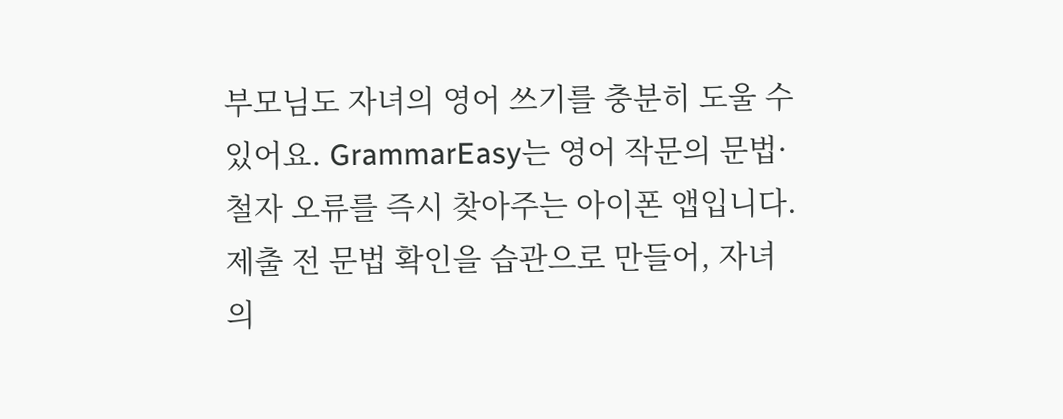부모님도 자녀의 영어 쓰기를 충분히 도울 수 있어요. GrammarEasy는 영어 작문의 문법·철자 오류를 즉시 찾아주는 아이폰 앱입니다. 제출 전 문법 확인을 습관으로 만들어, 자녀의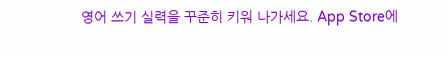영어 쓰기 실력을 꾸준히 키워 나가세요. App Store에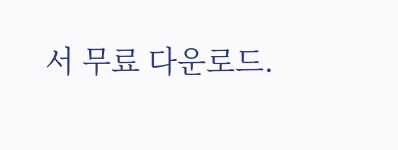서 무료 다운로드.